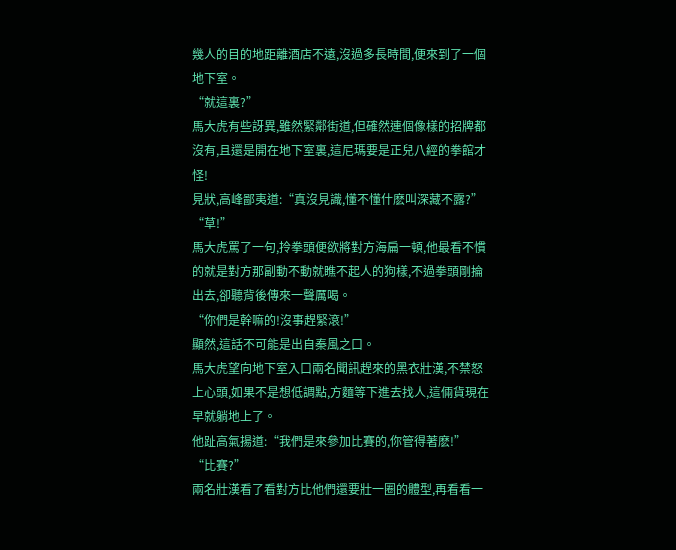幾人的目的地距離酒店不遠,沒過多長時間,便來到了一個地下室。
“就這裏?”
馬大虎有些訝異,雖然緊鄰街道,但確然連個像樣的招牌都沒有,且還是開在地下室裏,這尼瑪要是正兒八經的拳館才怪!
見狀,高峰鄙夷道:“真沒見識,懂不懂什麽叫深藏不露?”
“草!”
馬大虎罵了一句,拎拳頭便欲將對方海扁一頓,他最看不慣的就是對方那副動不動就瞧不起人的狗樣,不過拳頭剛掄出去,卻聽背後傳來一聲厲喝。
“你們是幹嘛的!沒事趕緊滾!”
顯然,這話不可能是出自秦風之口。
馬大虎望向地下室入口兩名聞訊趕來的黑衣壯漢,不禁怒上心頭,如果不是想低調點,方麵等下進去找人,這倆貨現在早就躺地上了。
他趾高氣揚道:“我們是來參加比賽的,你管得著麽!”
“比賽?”
兩名壯漢看了看對方比他們還要壯一圈的體型,再看看一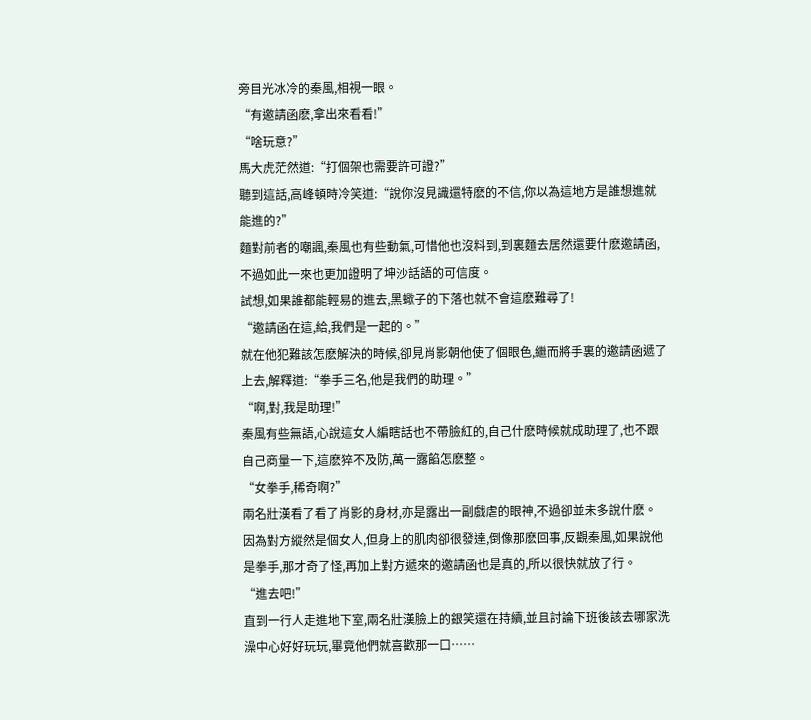旁目光冰冷的秦風,相視一眼。
“有邀請函麽,拿出來看看!”
“啥玩意?”
馬大虎茫然道:“打個架也需要許可證?”
聽到這話,高峰頓時冷笑道:“說你沒見識還特麽的不信,你以為這地方是誰想進就能進的?”
麵對前者的嘲諷,秦風也有些動氣,可惜他也沒料到,到裏麵去居然還要什麽邀請函,不過如此一來也更加證明了坤沙話語的可信度。
試想,如果誰都能輕易的進去,黑蠍子的下落也就不會這麽難尋了!
“邀請函在這,給,我們是一起的。”
就在他犯難該怎麽解決的時候,卻見肖影朝他使了個眼色,繼而將手裏的邀請函遞了上去,解釋道:“拳手三名,他是我們的助理。”
“啊,對,我是助理!”
秦風有些無語,心說這女人編瞎話也不帶臉紅的,自己什麽時候就成助理了,也不跟自己商量一下,這麽猝不及防,萬一露餡怎麽整。
“女拳手,稀奇啊?”
兩名壯漢看了看了肖影的身材,亦是露出一副戲虐的眼神,不過卻並未多說什麽。
因為對方縱然是個女人,但身上的肌肉卻很發達,倒像那麽回事,反觀秦風,如果說他是拳手,那才奇了怪,再加上對方遞來的邀請函也是真的,所以很快就放了行。
“進去吧!”
直到一行人走進地下室,兩名壯漢臉上的銀笑還在持續,並且討論下班後該去哪家洗澡中心好好玩玩,畢竟他們就喜歡那一口……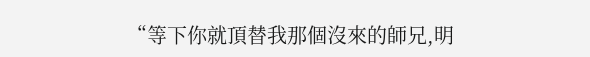“等下你就頂替我那個沒來的師兄,明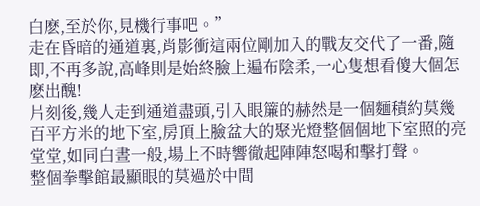白麽,至於你,見機行事吧。”
走在昏暗的通道裏,肖影衝這兩位剛加入的戰友交代了一番,隨即,不再多說,高峰則是始終臉上遍布陰柔,一心隻想看傻大個怎麽出醜!
片刻後,幾人走到通道盡頭,引入眼簾的赫然是一個麵積約莫幾百平方米的地下室,房頂上臉盆大的聚光燈整個個地下室照的亮堂堂,如同白晝一般,場上不時響徹起陣陣怒喝和擊打聲。
整個拳擊館最顯眼的莫過於中間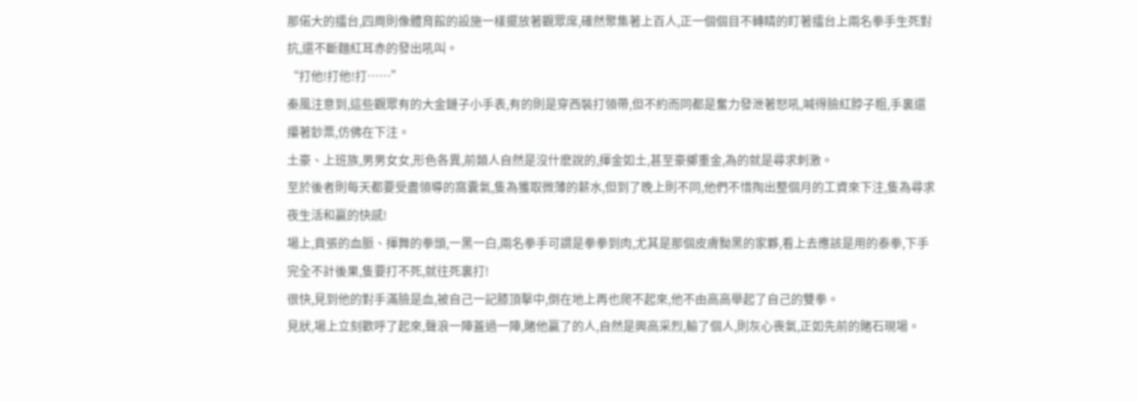那偌大的擂台,四周則像體育館的設施一樣擺放著觀眾席,確然聚集著上百人,正一個個目不轉睛的盯著擂台上兩名拳手生死對抗,還不斷麵紅耳赤的發出吼叫。
“打他!打他!打……”
秦風注意到,這些觀眾有的大金鏈子小手表,有的則是穿西裝打領帶,但不約而同都是奮力發泄著怒吼,喊得臉紅脖子粗,手裏還攥著鈔票,仿佛在下注。
土豪、上班族,男男女女,形色各異,前類人自然是沒什麽說的,揮金如土,甚至豪擲重金,為的就是尋求刺激。
至於後者則每天都要受盡領導的窩囊氣,隻為獲取微薄的薪水,但到了晚上則不同,他們不惜掏出整個月的工資來下注,隻為尋求夜生活和贏的快感!
場上,賁張的血脈、揮舞的拳頭,一黑一白,兩名拳手可謂是拳拳到肉,尤其是那個皮膚黝黑的家夥,看上去應該是用的泰拳,下手完全不計後果,隻要打不死,就往死裏打!
很快,見到他的對手滿臉是血,被自己一記膝頂擊中,倒在地上再也爬不起來,他不由高高舉起了自己的雙拳。
見狀,場上立刻歡呼了起來,聲浪一陣蓋過一陣,賭他贏了的人,自然是興高采烈,輸了個人,則灰心喪氣,正如先前的賭石現場。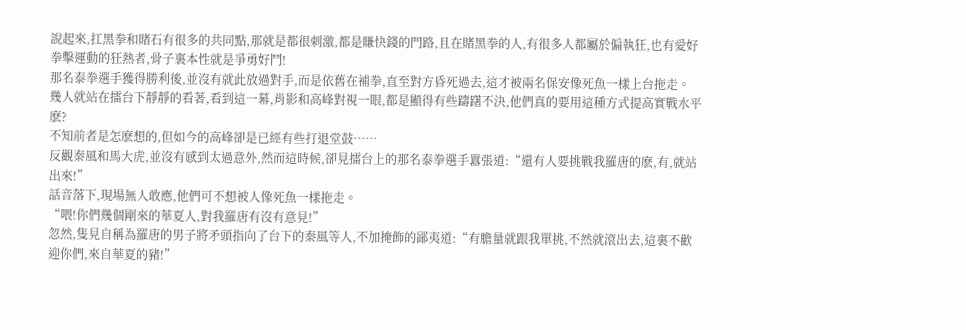說起來,扛黑拳和賭石有很多的共同點,那就是都很刺激,都是賺快錢的門路,且在賭黑拳的人,有很多人都屬於偏執狂,也有愛好拳擊運動的狂熱者,骨子裏本性就是爭勇好鬥!
那名泰拳選手獲得勝利後,並沒有就此放過對手,而是依舊在補拳,直至對方昏死過去,這才被兩名保安像死魚一樣上台拖走。
幾人就站在擂台下靜靜的看著,看到這一幕,肖影和高峰對視一眼,都是顯得有些躊躇不決,他們真的要用這種方式提高實戰水平麽?
不知前者是怎麽想的,但如今的高峰卻是已經有些打退堂鼓……
反觀秦風和馬大虎,並沒有感到太過意外,然而這時候,卻見擂台上的那名泰拳選手囂張道:“還有人要挑戰我羅唐的麽,有,就站出來!”
話音落下,現場無人敢應,他們可不想被人像死魚一樣拖走。
“喂!你們幾個剛來的華夏人,對我羅唐有沒有意見!”
忽然,隻見自稱為羅唐的男子將矛頭指向了台下的秦風等人,不加掩飾的鄙夷道:“有膽量就跟我單挑,不然就滾出去,這裏不歡迎你們,來自華夏的豬!”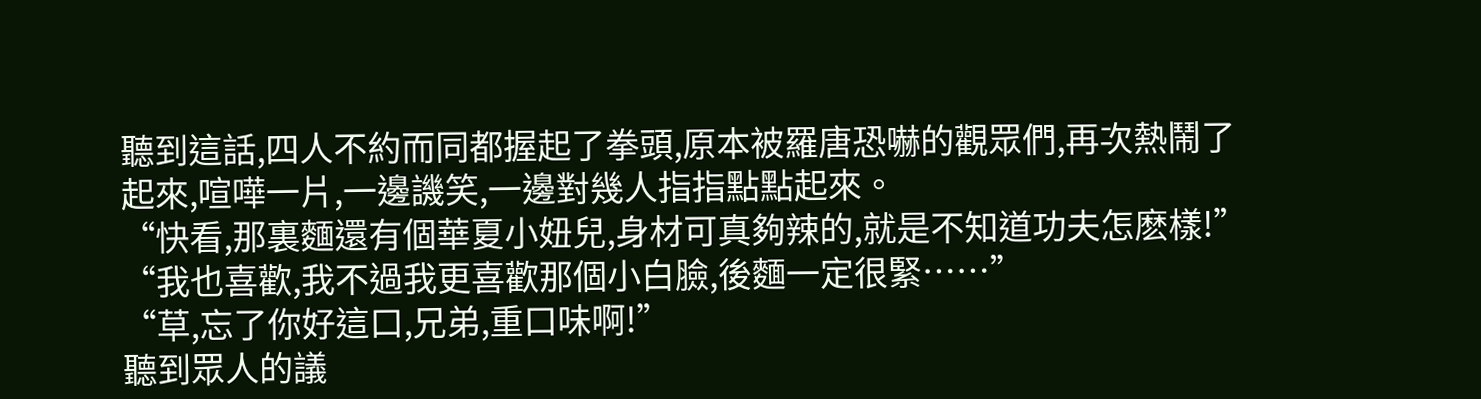聽到這話,四人不約而同都握起了拳頭,原本被羅唐恐嚇的觀眾們,再次熱鬧了起來,喧嘩一片,一邊譏笑,一邊對幾人指指點點起來。
“快看,那裏麵還有個華夏小妞兒,身材可真夠辣的,就是不知道功夫怎麽樣!”
“我也喜歡,我不過我更喜歡那個小白臉,後麵一定很緊……”
“草,忘了你好這口,兄弟,重口味啊!”
聽到眾人的議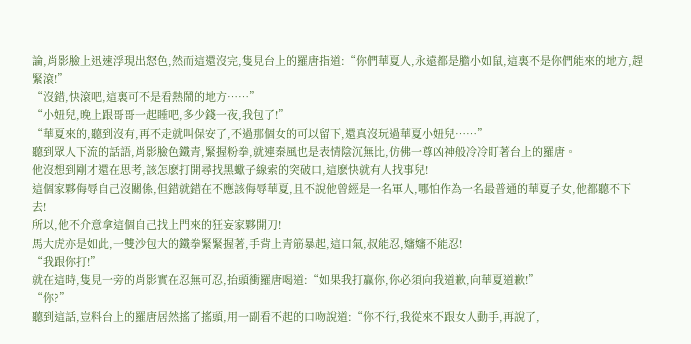論,肖影臉上迅速浮現出怒色,然而這還沒完,隻見台上的羅唐指道:“你們華夏人,永遠都是膽小如鼠,這裏不是你們能來的地方,趕緊滾!”
“沒錯,快滾吧,這裏可不是看熱鬧的地方……”
“小妞兒,晚上跟哥哥一起睡吧,多少錢一夜,我包了!”
“華夏來的,聽到沒有,再不走就叫保安了,不過那個女的可以留下,還真沒玩過華夏小妞兒……”
聽到眾人下流的話語,肖影臉色鐵青,緊握粉拳,就連秦風也是表情陰沉無比,仿佛一尊凶神般冷冷盯著台上的羅唐。
他沒想到剛才還在思考,該怎麽打開尋找黑蠍子線索的突破口,這麽快就有人找事兒!
這個家夥侮辱自己沒關係,但錯就錯在不應該侮辱華夏,且不說他曾經是一名軍人,哪怕作為一名最普通的華夏子女,他都聽不下去!
所以,他不介意拿這個自己找上門來的狂妄家夥開刀!
馬大虎亦是如此,一雙沙包大的鐵拳緊緊握著,手背上青筋暴起,這口氣,叔能忍,嬸嬸不能忍!
“我跟你打!”
就在這時,隻見一旁的肖影實在忍無可忍,抬頭衝羅唐喝道:“如果我打贏你,你必須向我道歉,向華夏道歉!”
“你?”
聽到這話,豈料台上的羅唐居然搖了搖頭,用一副看不起的口吻說道:“你不行,我從來不跟女人動手,再說了,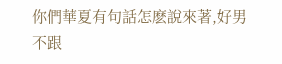你們華夏有句話怎麽說來著,好男不跟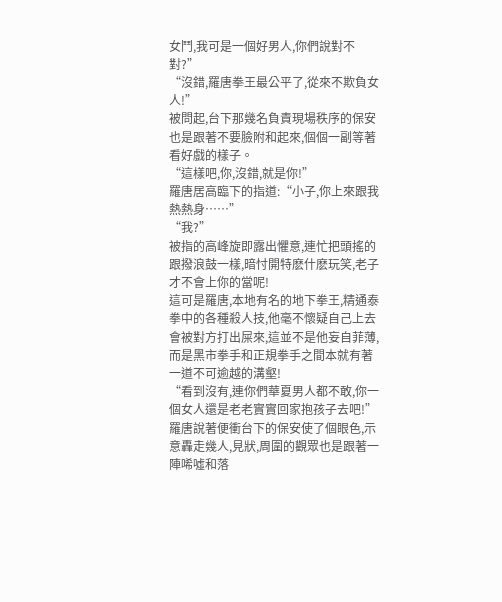女鬥,我可是一個好男人,你們說對不對?”
“沒錯,羅唐拳王最公平了,從來不欺負女人!”
被問起,台下那幾名負責現場秩序的保安也是跟著不要臉附和起來,個個一副等著看好戲的樣子。
“這樣吧,你,沒錯,就是你!”
羅唐居高臨下的指道:“小子,你上來跟我熱熱身……”
“我?”
被指的高峰旋即露出懼意,連忙把頭搖的跟撥浪鼓一樣,暗忖開特麽什麽玩笑,老子才不會上你的當呢!
這可是羅唐,本地有名的地下拳王,精通泰拳中的各種殺人技,他毫不懷疑自己上去會被對方打出屎來,這並不是他妄自菲薄,而是黑市拳手和正規拳手之間本就有著一道不可逾越的溝壑!
“看到沒有,連你們華夏男人都不敢,你一個女人還是老老實實回家抱孩子去吧!”
羅唐說著便衝台下的保安使了個眼色,示意轟走幾人,見狀,周圍的觀眾也是跟著一陣唏噓和落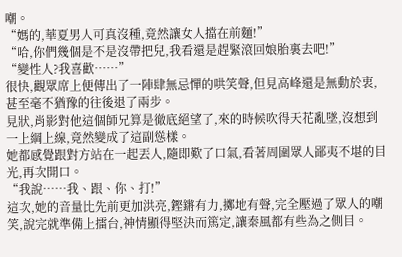嘲。
“媽的,華夏男人可真沒種,竟然讓女人擋在前麵!”
“哈,你們幾個是不是沒帶把兒,我看還是趕緊滾回娘胎裏去吧!”
“變性人?我喜歡……”
很快,觀眾席上便傳出了一陣肆無忌憚的哄笑聲,但見高峰還是無動於衷,甚至毫不猶豫的往後退了兩步。
見狀,肖影對他這個師兄算是徹底絕望了,來的時候吹得天花亂墜,沒想到一上綱上線,竟然變成了這副慫樣。
她都感覺跟對方站在一起丟人,隨即歎了口氣,看著周圍眾人鄙夷不堪的目光,再次開口。
“我說……我、跟、你、打!”
這次,她的音量比先前更加洪亮,鏗鏘有力,擲地有聲,完全壓過了眾人的嘲笑,說完就準備上擂台,神情顯得堅決而篤定,讓秦風都有些為之側目。